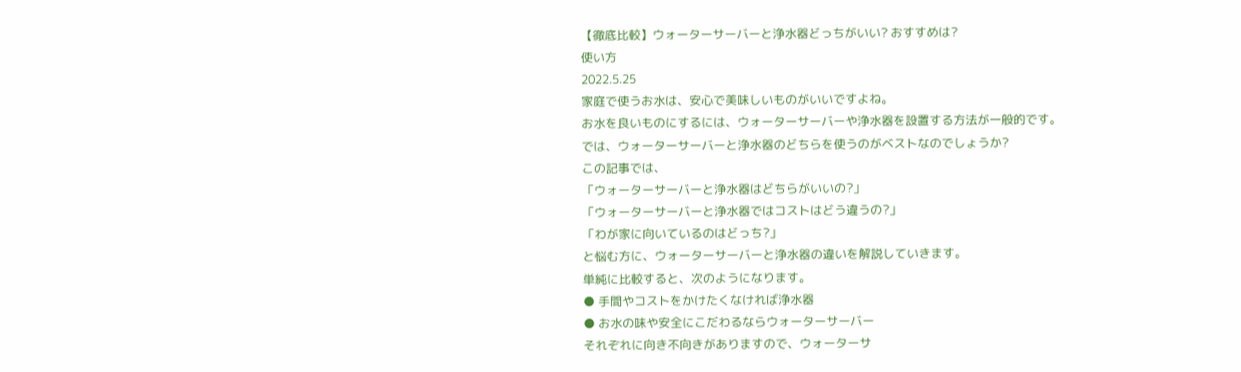【徹底比較】ウォーターサーバーと浄水器どっちがいい? おすすめは?
使い方
2022.5.25
家庭で使うお水は、安心で美味しいものがいいですよね。
お水を良いものにするには、ウォーターサーバーや浄水器を設置する方法が一般的です。
では、ウォーターサーバーと浄水器のどちらを使うのがベストなのでしょうか?
この記事では、
「ウォーターサーバーと浄水器はどちらがいいの?」
「ウォーターサーバーと浄水器ではコストはどう違うの?」
「わが家に向いているのはどっち?」
と悩む方に、ウォーターサーバーと浄水器の違いを解説していきます。
単純に比較すると、次のようになります。
● 手間やコストをかけたくなければ浄水器
● お水の味や安全にこだわるならウォーターサーバー
それぞれに向き不向きがありますので、ウォーターサ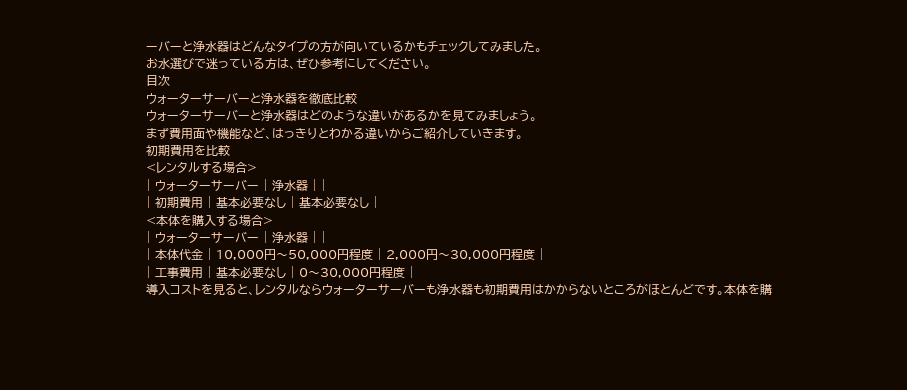ーバーと浄水器はどんなタイプの方が向いているかもチェックしてみました。
お水選びで迷っている方は、ぜひ参考にしてください。
目次
ウォーターサーバーと浄水器を徹底比較
ウォーターサーバーと浄水器はどのような違いがあるかを見てみましょう。
まず費用面や機能など、はっきりとわかる違いからご紹介していきます。
初期費用を比較
<レンタルする場合>
| ウォーターサーバー | 浄水器 | |
| 初期費用 | 基本必要なし | 基本必要なし |
<本体を購入する場合>
| ウォーターサーバー | 浄水器 | |
| 本体代金 | 10,000円〜50,000円程度 | 2,000円〜30,000円程度 |
| 工事費用 | 基本必要なし | 0〜30,000円程度 |
導入コストを見ると、レンタルならウォーターサーバーも浄水器も初期費用はかからないところがほとんどです。本体を購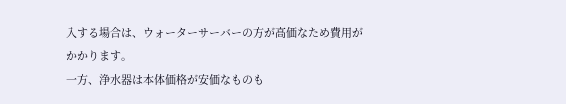入する場合は、ウォーターサーバーの方が高価なため費用がかかります。
一方、浄水器は本体価格が安価なものも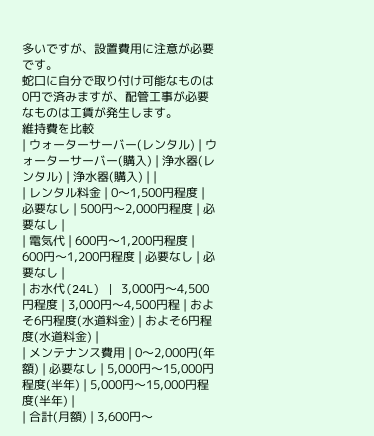多いですが、設置費用に注意が必要です。
蛇口に自分で取り付け可能なものは0円で済みますが、配管工事が必要なものは工賃が発生します。
維持費を比較
| ウォーターサーバー(レンタル) | ウォーターサーバー(購入) | 浄水器(レンタル) | 浄水器(購入) | |
| レンタル料金 | 0〜1,500円程度 | 必要なし | 500円〜2,000円程度 | 必要なし |
| 電気代 | 600円〜1,200円程度 | 600円〜1,200円程度 | 必要なし | 必要なし |
| お水代(24L) | 3,000円〜4,500円程度 | 3,000円〜4,500円程 | およそ6円程度(水道料金) | およそ6円程度(水道料金) |
| メンテナンス費用 | 0〜2,000円(年額) | 必要なし | 5,000円〜15,000円程度(半年) | 5,000円〜15,000円程度(半年) |
| 合計(月額) | 3,600円〜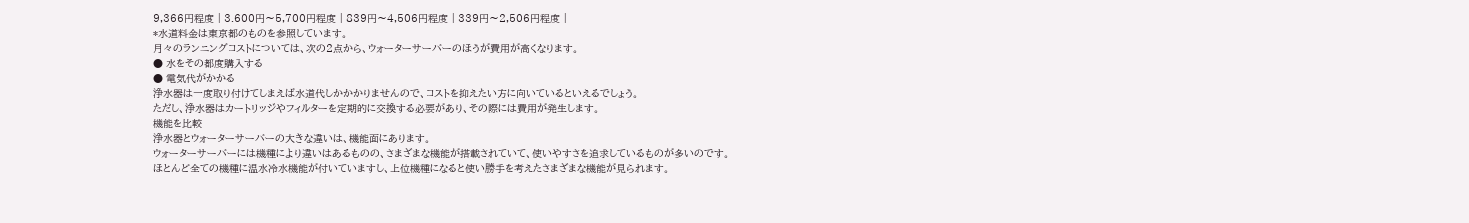9,366円程度 | 3.600円〜5,700円程度 | 839円〜4,506円程度 | 339円〜2,506円程度 |
*水道料金は東京都のものを参照しています。
月々のランニングコストについては、次の2点から、ウォーターサーバーのほうが費用が高くなります。
● 水をその都度購入する
● 電気代がかかる
浄水器は一度取り付けてしまえば水道代しかかかりませんので、コストを抑えたい方に向いているといえるでしょう。
ただし、浄水器はカートリッジやフィルターを定期的に交換する必要があり、その際には費用が発生します。
機能を比較
浄水器とウォーターサーバーの大きな違いは、機能面にあります。
ウォーターサーバーには機種により違いはあるものの、さまざまな機能が搭載されていて、使いやすさを追求しているものが多いのです。
ほとんど全ての機種に温水冷水機能が付いていますし、上位機種になると使い勝手を考えたさまざまな機能が見られます。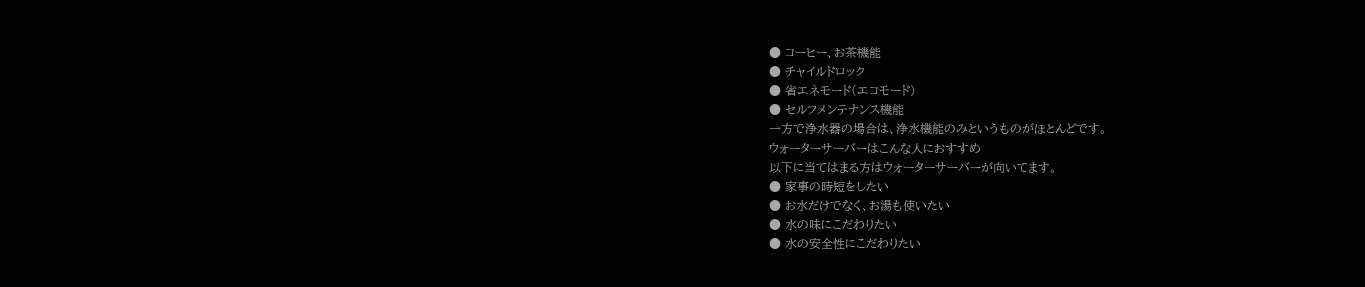● コーヒー、お茶機能
● チャイルドロック
● 省エネモード(エコモード)
● セルフメンテナンス機能
一方で浄水器の場合は、浄水機能のみというものがほとんどです。
ウォーターサーバーはこんな人におすすめ
以下に当てはまる方はウォーターサーバーが向いてます。
● 家事の時短をしたい
● お水だけでなく、お湯も使いたい
● 水の味にこだわりたい
● 水の安全性にこだわりたい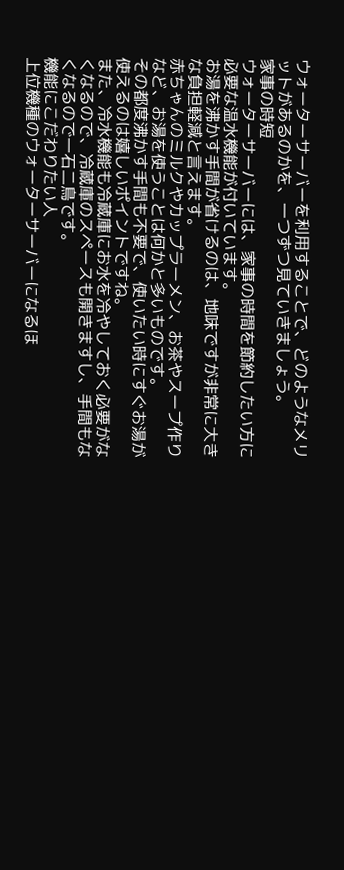ウォーターサーバーを利用することで、どのようなメリットがあるのかを、一つずつ見ていきましょう。
家事の時短
ウォーターサーバーには、家事の時間を節約したい方に必要な温水機能が付いています。
お湯を沸かす手間が省けるのは、地味ですが非常に大きな負担軽減と言えます。
赤ちゃんのミルクやカップラーメン、お茶やスープ作りなど、お湯を使うことは何かと多いものです。
その都度沸かす手間も不要で、使いたい時にすぐお湯が使えるのは嬉しいポイントですね。
また、冷水機能も冷蔵庫にお水を冷やしておく必要がなくなるので、冷蔵庫のスペースも開きますし、手間もなくなるので一石二鳥です。
機能にこだわりたい人
上位機種のウォーターサーバーになるほ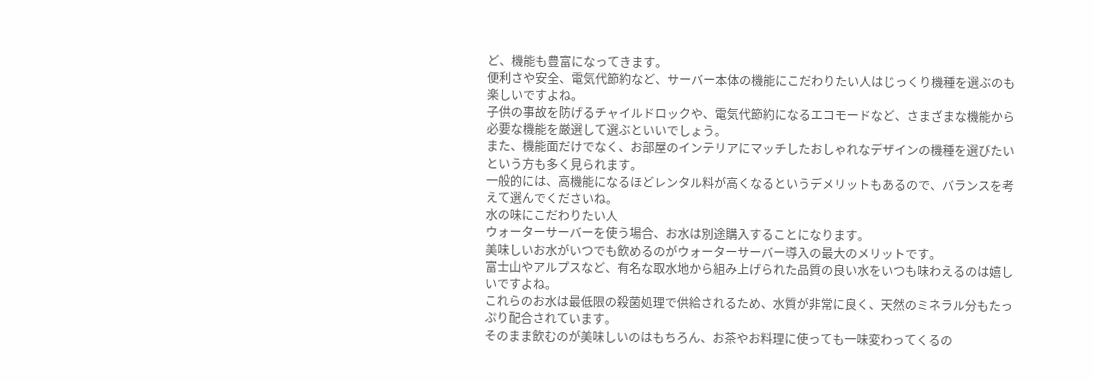ど、機能も豊富になってきます。
便利さや安全、電気代節約など、サーバー本体の機能にこだわりたい人はじっくり機種を選ぶのも楽しいですよね。
子供の事故を防げるチャイルドロックや、電気代節約になるエコモードなど、さまざまな機能から必要な機能を厳選して選ぶといいでしょう。
また、機能面だけでなく、お部屋のインテリアにマッチしたおしゃれなデザインの機種を選びたいという方も多く見られます。
一般的には、高機能になるほどレンタル料が高くなるというデメリットもあるので、バランスを考えて選んでくださいね。
水の味にこだわりたい人
ウォーターサーバーを使う場合、お水は別途購入することになります。
美味しいお水がいつでも飲めるのがウォーターサーバー導入の最大のメリットです。
富士山やアルプスなど、有名な取水地から組み上げられた品質の良い水をいつも味わえるのは嬉しいですよね。
これらのお水は最低限の殺菌処理で供給されるため、水質が非常に良く、天然のミネラル分もたっぷり配合されています。
そのまま飲むのが美味しいのはもちろん、お茶やお料理に使っても一味変わってくるの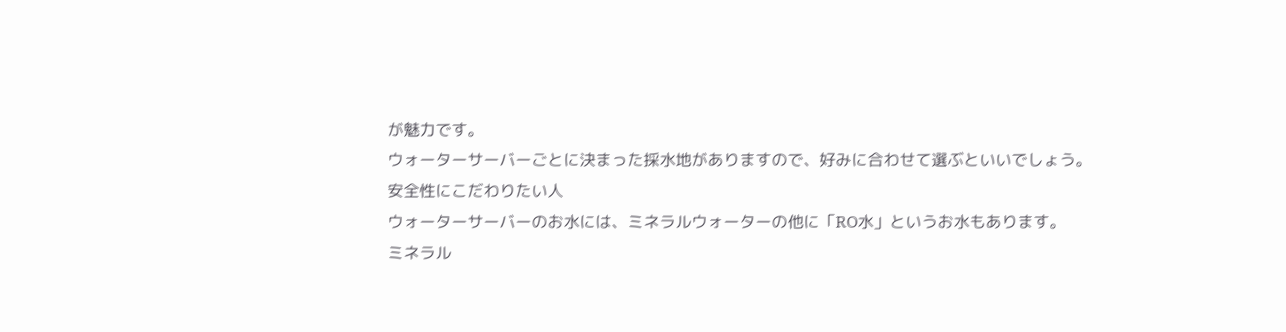が魅力です。
ウォーターサーバーごとに決まった採水地がありますので、好みに合わせて選ぶといいでしょう。
安全性にこだわりたい人
ウォーターサーバーのお水には、ミネラルウォーターの他に「RO水」というお水もあります。
ミネラル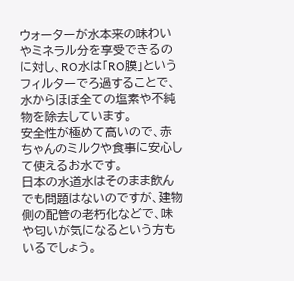ウォーターが水本来の味わいやミネラル分を享受できるのに対し、RO水は「RO膜」というフィルターでろ過することで、水からほぼ全ての塩素や不純物を除去しています。
安全性が極めて高いので、赤ちゃんのミルクや食事に安心して使えるお水です。
日本の水道水はそのまま飲んでも問題はないのですが、建物側の配管の老朽化などで、味や匂いが気になるという方もいるでしょう。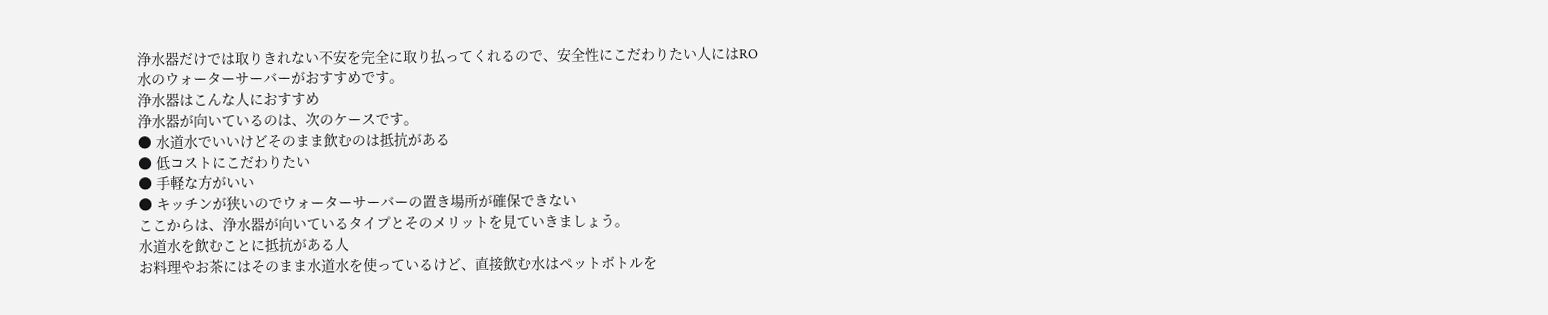浄水器だけでは取りきれない不安を完全に取り払ってくれるので、安全性にこだわりたい人にはRO水のウォーターサーバーがおすすめです。
浄水器はこんな人におすすめ
浄水器が向いているのは、次のケースです。
● 水道水でいいけどそのまま飲むのは抵抗がある
● 低コストにこだわりたい
● 手軽な方がいい
● キッチンが狭いのでウォーターサーバーの置き場所が確保できない
ここからは、浄水器が向いているタイプとそのメリットを見ていきましょう。
水道水を飲むことに抵抗がある人
お料理やお茶にはそのまま水道水を使っているけど、直接飲む水はペットボトルを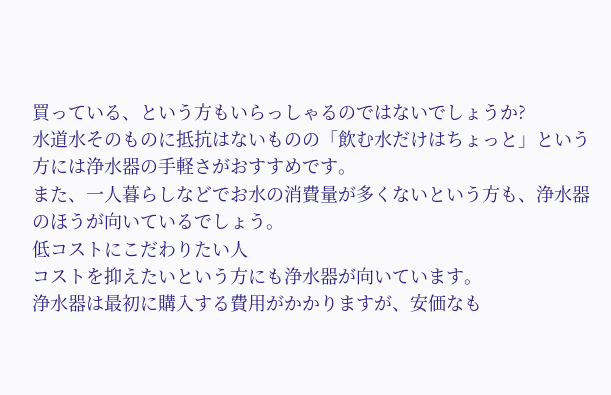買っている、という方もいらっしゃるのではないでしょうか?
水道水そのものに抵抗はないものの「飲む水だけはちょっと」という方には浄水器の手軽さがおすすめです。
また、一人暮らしなどでお水の消費量が多くないという方も、浄水器のほうが向いているでしょう。
低コストにこだわりたい人
コストを抑えたいという方にも浄水器が向いています。
浄水器は最初に購入する費用がかかりますが、安価なも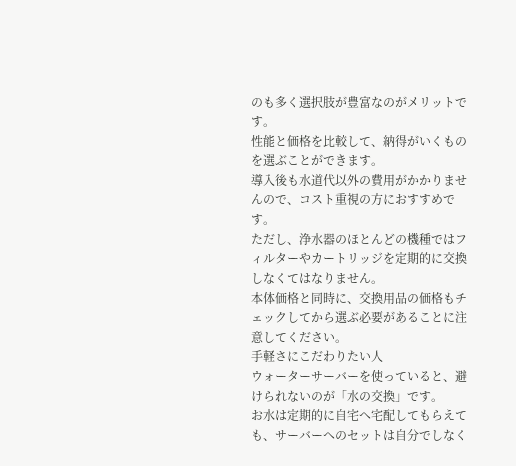のも多く選択肢が豊富なのがメリットです。
性能と価格を比較して、納得がいくものを選ぶことができます。
導入後も水道代以外の費用がかかりませんので、コスト重視の方におすすめです。
ただし、浄水器のほとんどの機種ではフィルターやカートリッジを定期的に交換しなくてはなりません。
本体価格と同時に、交換用品の価格もチェックしてから選ぶ必要があることに注意してください。
手軽さにこだわりたい人
ウォーターサーバーを使っていると、避けられないのが「水の交換」です。
お水は定期的に自宅へ宅配してもらえても、サーバーへのセットは自分でしなく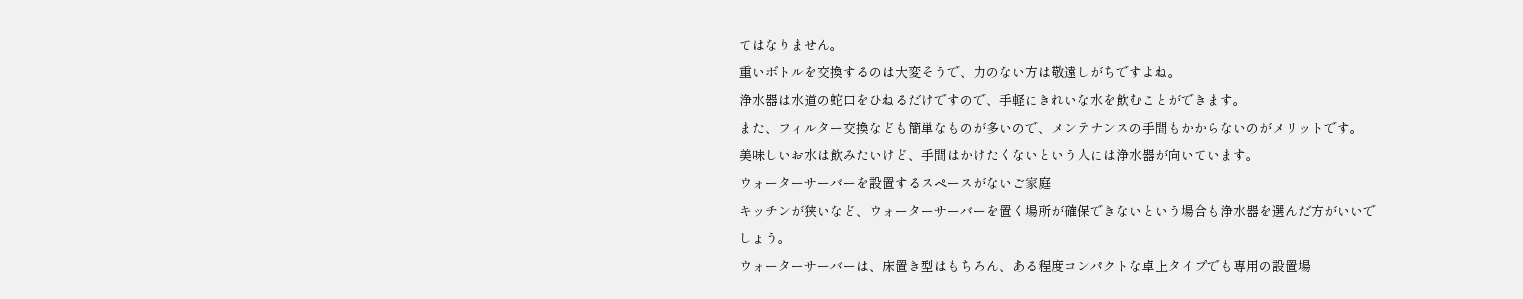てはなりません。
重いボトルを交換するのは大変そうで、力のない方は敬遠しがちですよね。
浄水器は水道の蛇口をひねるだけですので、手軽にきれいな水を飲むことができます。
また、フィルター交換なども簡単なものが多いので、メンテナンスの手間もかからないのがメリットです。
美味しいお水は飲みたいけど、手間はかけたくないという人には浄水器が向いています。
ウォーターサーバーを設置するスペースがないご家庭
キッチンが狭いなど、ウォーターサーバーを置く場所が確保できないという場合も浄水器を選んだ方がいいでしょう。
ウォーターサーバーは、床置き型はもちろん、ある程度コンパクトな卓上タイプでも専用の設置場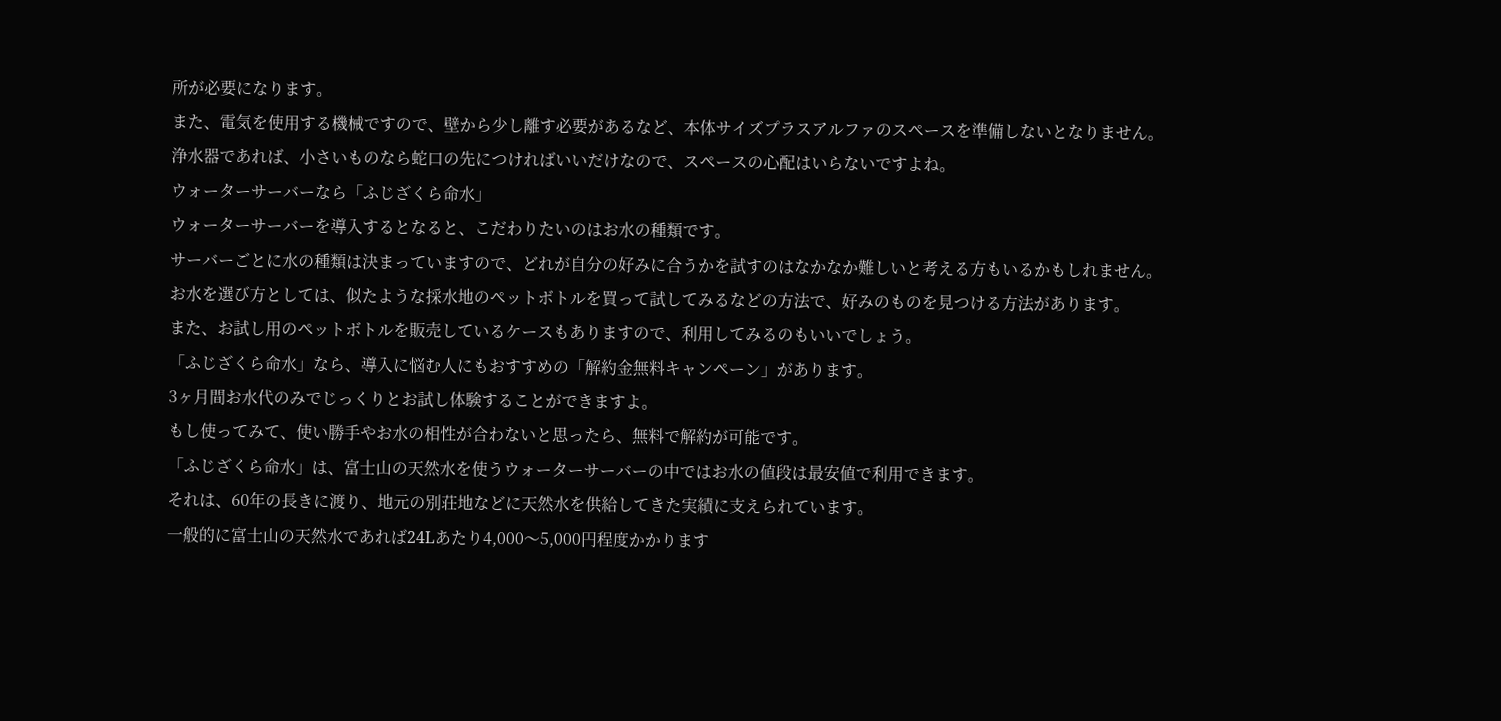所が必要になります。
また、電気を使用する機械ですので、壁から少し離す必要があるなど、本体サイズプラスアルファのスペースを準備しないとなりません。
浄水器であれば、小さいものなら蛇口の先につければいいだけなので、スペースの心配はいらないですよね。
ウォーターサーバーなら「ふじざくら命水」
ウォーターサーバーを導入するとなると、こだわりたいのはお水の種類です。
サーバーごとに水の種類は決まっていますので、どれが自分の好みに合うかを試すのはなかなか難しいと考える方もいるかもしれません。
お水を選び方としては、似たような採水地のペットボトルを買って試してみるなどの方法で、好みのものを見つける方法があります。
また、お試し用のペットボトルを販売しているケースもありますので、利用してみるのもいいでしょう。
「ふじざくら命水」なら、導入に悩む人にもおすすめの「解約金無料キャンペーン」があります。
3ヶ月間お水代のみでじっくりとお試し体験することができますよ。
もし使ってみて、使い勝手やお水の相性が合わないと思ったら、無料で解約が可能です。
「ふじざくら命水」は、富士山の天然水を使うウォーターサーバーの中ではお水の値段は最安値で利用できます。
それは、60年の長きに渡り、地元の別荘地などに天然水を供給してきた実績に支えられています。
一般的に富士山の天然水であれば24Lあたり4,000〜5,000円程度かかります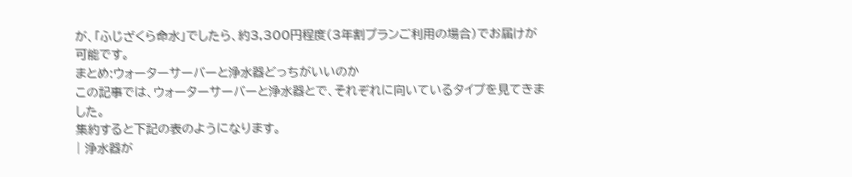が、「ふじざくら命水」でしたら、約3,300円程度(3年割プランご利用の場合)でお届けが可能です。
まとめ:ウォーターサーバーと浄水器どっちがいいのか
この記事では、ウォーターサーバーと浄水器とで、それぞれに向いているタイプを見てきました。
集約すると下記の表のようになります。
| 浄水器が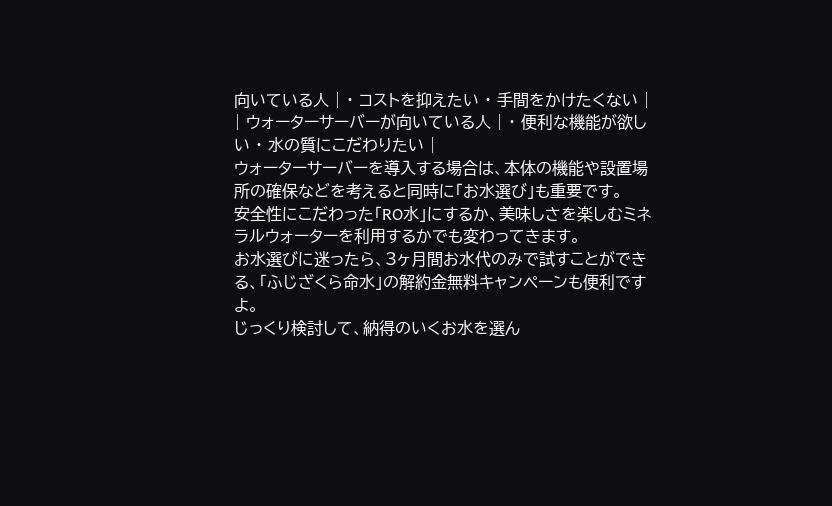向いている人 | ・ コストを抑えたい ・ 手間をかけたくない |
| ウォーターサーバーが向いている人 | ・ 便利な機能が欲しい ・ 水の質にこだわりたい |
ウォーターサーバーを導入する場合は、本体の機能や設置場所の確保などを考えると同時に「お水選び」も重要です。
安全性にこだわった「RO水」にするか、美味しさを楽しむミネラルウォーターを利用するかでも変わってきます。
お水選びに迷ったら、3ヶ月間お水代のみで試すことができる、「ふじざくら命水」の解約金無料キャンペーンも便利ですよ。
じっくり検討して、納得のいくお水を選ん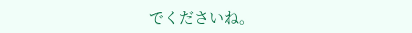でくださいね。